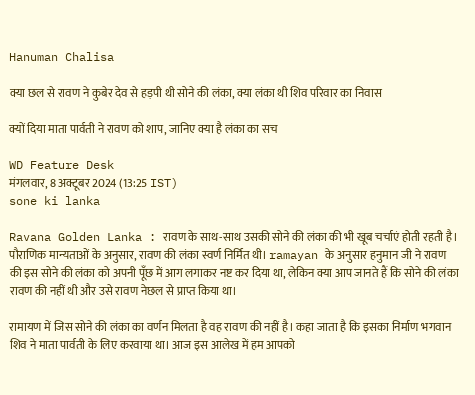Hanuman Chalisa

क्या छल से रावण ने कुबेर देव से हड़पी थी सोने की लंका, क्या लंका थी शिव परिवार का निवास

क्यों दिया माता पार्वती ने रावण को शाप, जानिए क्या है लंका का सच

WD Feature Desk
मंगलवार, 8 अक्टूबर 2024 (13:25 IST)
sone ki lanka

Ravana Golden Lanka : रावण के साथ-साथ उसकी सोने की लंका की भी खूब चर्चाएं होती रहती है। पौराणिक मान्यताओं के अनुसार, रावण की लंका स्वर्ण निर्मित थी। ramayan के अनुसार हनुमान जी ने रावण की इस सोने की लंका को अपनी पूँछ में आग लगाकर नष्ट कर दिया था, लेकिन क्या आप जानते हैं कि सोने की लंका रावण की नहीं थी और उसे रावण नेछल से प्राप्त किया था।

रामायण में जिस सोने की लंका का वर्णन मिलता है वह रावण की नहीं है। कहा जाता है कि इसका निर्माण भगवान शिव ने माता पार्वती के लिए करवाया था। आज इस आलेख में हम आपको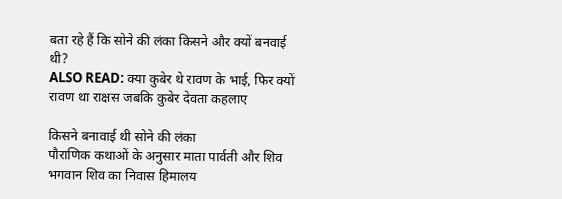बता रहे हैं कि सोने की लंका किसने और क्यों बनवाई थी?
ALSO READ: क्‍या कुबेर थे रावण के भाई, फिर क्यों रावण था राक्षस जबकि कुबेर देवता कहलाए

किसने बनावाई थी सोने की लंका
पौराणिक कथाओं के अनुसार माता पार्वती और शिव भगवान शिव का निवास हिमालय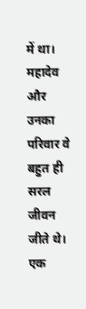में था। महादेव और उनका परिवार वे बहुत ही सरल जीवन जीते थे। एक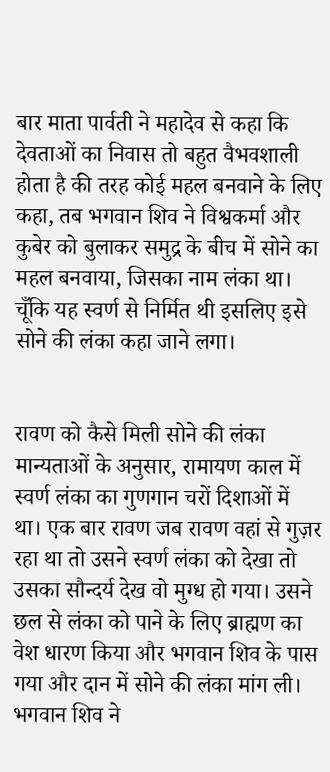बार माता पार्वती ने महादेव से कहा कि देवताओं का निवास तो बहुत वैभवशाली होता है की तरह कोई महल बनवाने के लिए कहा, तब भगवान शिव ने विश्वकर्मा और कुबेर को बुलाकर समुद्र के बीच में सोने का महल बनवाया, जिसका नाम लंका था। चूँकि यह स्वर्ण से निर्मित थी इसलिए इसे सोने की लंका कहा जाने लगा।


रावण को कैसे मिली सोने की लंका
मान्यताओं के अनुसार, रामायण काल में स्वर्ण लंका का गुणगान चरों दिशाओं में था। एक बार रावण जब रावण वहां से गुज़र रहा था तो उसने स्वर्ण लंका को देखा तो उसका सौन्दर्य देख वो मुग्ध हो गया। उसने छल से लंका को पाने के लिए ब्राह्मण का वेश धारण किया और भगवान शिव के पास गया और दान में सोने की लंका मांग ली। भगवान शिव ने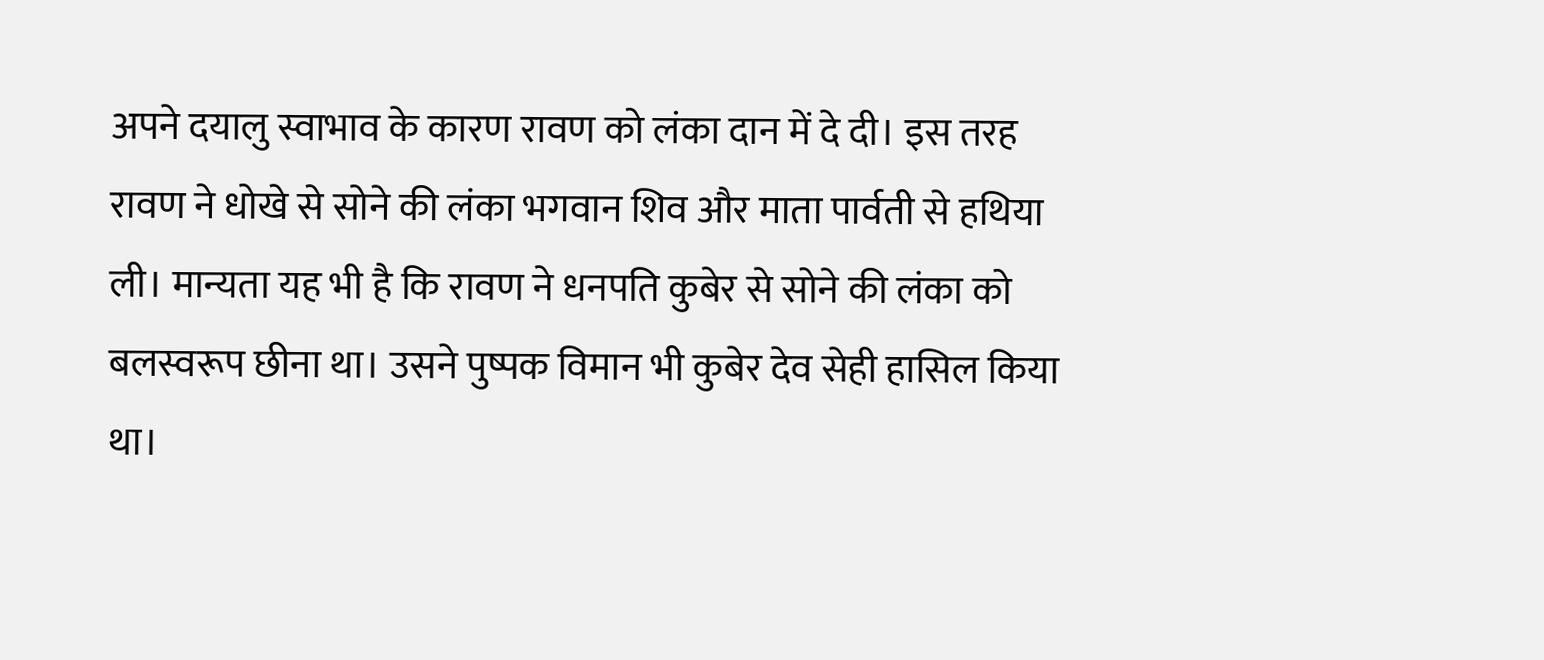अपने दयालु स्वाभाव के कारण रावण को लंका दान में दे दी। इस तरह रावण ने धोखे से सोने की लंका भगवान शिव और माता पार्वती से हथिया ली। मान्यता यह भी है कि रावण ने धनपति कुबेर से सोने की लंका को बलस्वरूप छीना था। उसने पुष्पक विमान भी कुबेर देव सेही हासिल किया था।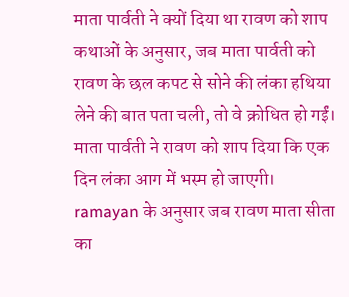माता पार्वती ने क्यों दिया था रावण को शाप
कथाओं के अनुसार, जब माता पार्वती को रावण के छल कपट से सोने की लंका हथिया लेने की बात पता चली, तो वे क्रोधित हो गईं। माता पार्वती ने रावण को शाप दिया कि एक दिन लंका आग में भस्म हो जाएगी।
ramayan के अनुसार जब रावण माता सीता का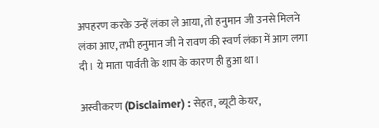अपहरण करके उन्हें लंका ले आया, तो हनुमान जी उनसे मिलने लंका आए, तभी हनुमान जी ने रावण की स्वर्ण लंका में आग लगा दी। ये माता पार्वती के शाप के कारण ही हुआ था।

अस्वीकरण (Disclaimer) : सेहत, ब्यूटी केयर,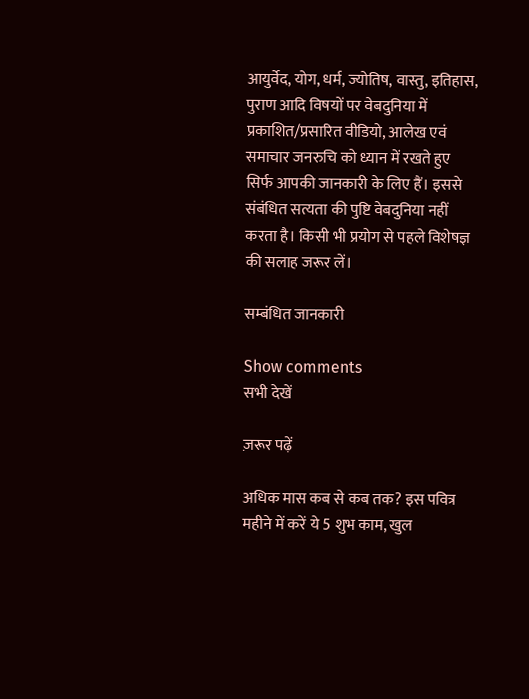आयुर्वेद, योग, धर्म, ज्योतिष, वास्तु, इतिहास, पुराण आदि विषयों पर वेबदुनिया में प्रकाशित/प्रसारित वीडियो, आलेख एवं समाचार जनरुचि को ध्यान में रखते हुए सिर्फ आपकी जानकारी के लिए हैं। इससे संबंधित सत्यता की पुष्टि वेबदुनिया नहीं करता है। किसी भी प्रयोग से पहले विशेषज्ञ की सलाह जरूर लें।

सम्बंधित जानकारी

Show comments
सभी देखें

ज़रूर पढ़ें

अधिक मास कब से कब तक? इस पवित्र महीने में करें ये 5 शुभ काम, खुल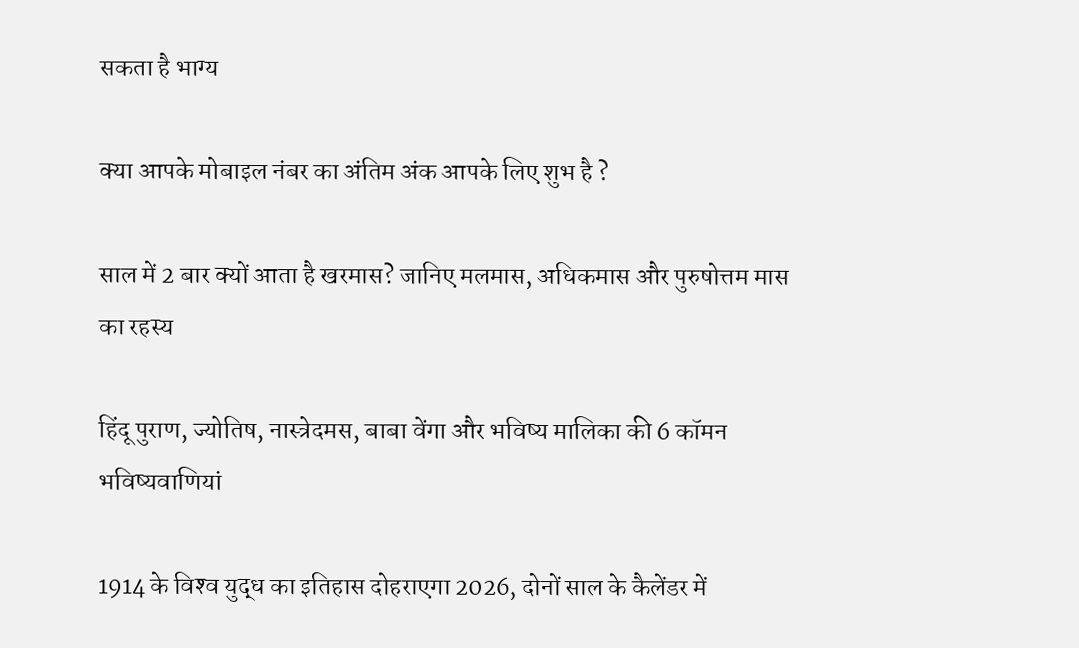सकता है भाग्य

क्या आपके मोबाइल नंबर का अंतिम अंक आपके लिए शुभ है ?

साल में 2 बार क्यों आता है खरमास? जानिए मलमास, अधिकमास और पुरुषोत्तम मास का रहस्य

हिंदू पुराण, ज्योतिष, नास्त्रेदमस, बाबा वेंगा और भविष्‍य मालिका की 6 कॉमन भविष्यवाणियां

1914 के विश्‍व युद्ध का इतिहास दोहराएगा 2026, दोनों साल के कैलेंडर में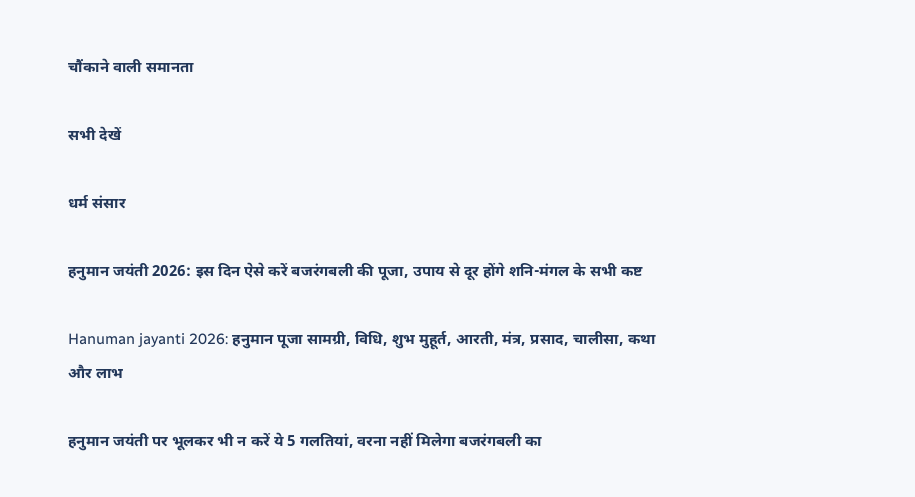चौंकाने वाली समानता

सभी देखें

धर्म संसार

हनुमान जयंती 2026: इस दिन ऐसे करें बजरंगबली की पूजा, उपाय से दूर होंगे शनि-मंगल के सभी कष्ट

Hanuman jayanti 2026: हनुमान पूजा सामग्री, विधि, शुभ मुहूर्त, आरती, मंत्र, प्रसाद, चालीसा, कथा और लाभ

हनुमान जयंती पर भूलकर भी न करें ये 5 गलतियां, वरना नहीं मिलेगा बजरंगबली का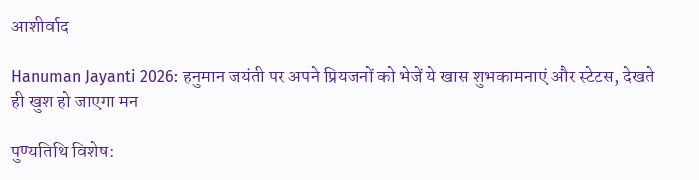आशीर्वाद

Hanuman Jayanti 2026: हनुमान जयंती पर अपने प्रियजनों को भेजें ये खास शुभकामनाएं और स्टेटस, देखते ही खुश हो जाएगा मन

पुण्यतिथि विशेष: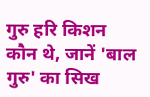गुरु हरि किशन कौन थे, जानें 'बाल गुरु' का सिख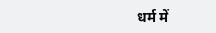धर्म में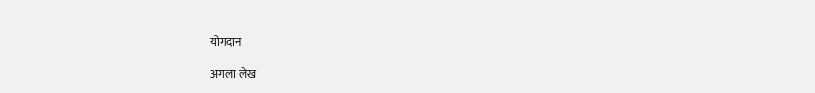योगदान

अगला लेख